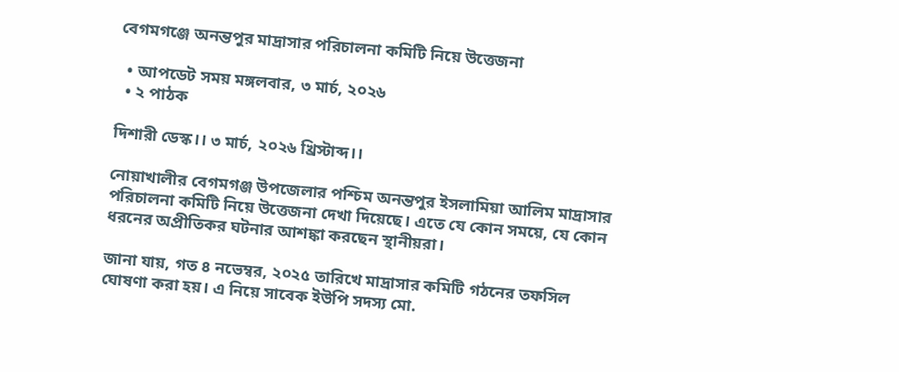বেগমগঞ্জে অনন্তপুর মাদ্রাসার পরিচালনা কমিটি নিয়ে উত্তেজনা

  • আপডেট সময় মঙ্গলবার, ৩ মার্চ, ২০২৬
  • ২ পাঠক

দিশারী ডেস্ক।। ৩ মার্চ, ২০২৬ খ্রিস্টাব্দ।।

নোয়াখালীর বেগমগঞ্জ উপজেলার পশ্চিম অনন্তপুর ইসলামিয়া আলিম মাদ্রাসার পরিচালনা কমিটি নিয়ে উত্তেজনা দেখা দিয়েছে। এতে যে কোন সময়ে, যে কোন ধরনের অপ্রীতিকর ঘটনার আশঙ্কা করছেন স্থানীয়রা।

জানা যায়, গত ৪ নভেম্বর, ২০২৫ তারিখে মাদ্রাসার কমিটি গঠনের তফসিল ঘোষণা করা হয়। এ নিয়ে সাবেক ইউপি সদস্য মো.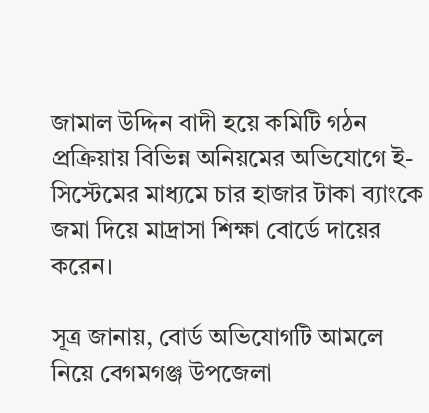জামাল উদ্দিন বাদী হয়ে কমিটি গঠন প্রক্রিয়ায় বিভিন্ন অনিয়মের অভিযোগে ই-সিস্টেমের মাধ্যমে চার হাজার টাকা ব্যাংকে জমা দিয়ে মাদ্রাসা শিক্ষা বোর্ডে দায়ের করেন।

সূত্র জানায়, বোর্ড অভিযোগটি আমলে নিয়ে বেগমগঞ্জ উপজেলা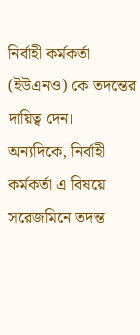নির্বাহী কর্মকর্তা (ইউএনও) কে তদন্তের দায়িত্ব দেন। অন্যদিকে, নির্বাহী কর্মকর্তা এ বিষয়ে সরেজমিনে তদন্ত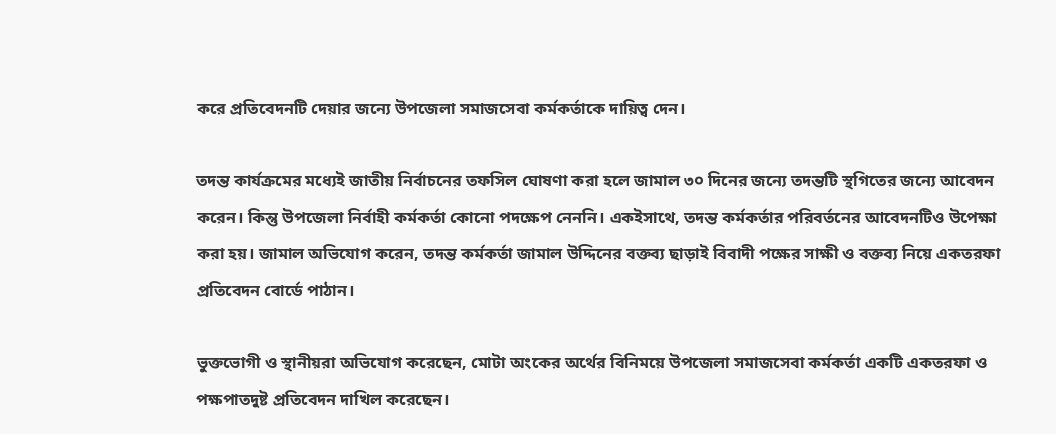করে প্রতিবেদনটি দেয়ার জন্যে উপজেলা সমাজসেবা কর্মকর্তাকে দায়িত্ব দেন।

তদন্ত কার্যক্রমের মধ্যেই জাতীয় নির্বাচনের তফসিল ঘোষণা করা হলে জামাল ৩০ দিনের জন্যে তদন্তটি স্থগিতের জন্যে আবেদন করেন। কিন্তু উপজেলা নির্বাহী কর্মকর্তা কোনো পদক্ষেপ নেননি। একইসাথে, তদন্ত কর্মকর্তার পরিবর্তনের আবেদনটিও উপেক্ষা করা হয়। জামাল অভিযোগ করেন, তদন্ত কর্মকর্তা জামাল উদ্দিনের বক্তব্য ছাড়াই বিবাদী পক্ষের সাক্ষী ও বক্তব্য নিয়ে একতরফা প্রতিবেদন বোর্ডে পাঠান।

ভুক্তভোগী ও স্থানীয়রা অভিযোগ করেছেন, মোটা অংকের অর্থের বিনিময়ে উপজেলা সমাজসেবা কর্মকর্তা একটি একতরফা ও পক্ষপাতদুষ্ট প্রতিবেদন দাখিল করেছেন।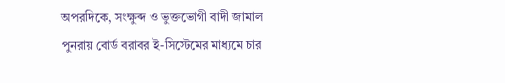অপরদিকে, সংক্ষুব্দ ও ভুক্তভোগী বাদী জামাল পুনরায় বোর্ড বরাবর ই-সিস্টেমের মাধ্যমে চার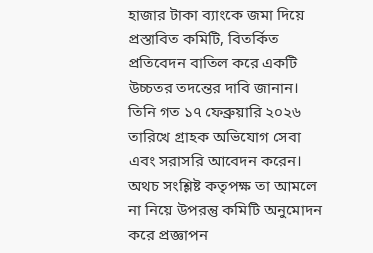হাজার টাকা ব্যাংকে জমা দিয়ে প্রস্তাবিত কমিটি, বিতর্কিত প্রতিবেদন বাতিল করে একটি উচ্চতর তদন্তের দাবি জানান। তিনি গত ১৭ ফেব্রুয়ারি ২০২৬ তারিখে গ্রাহক অভিযোগ সেবা এবং সরাসরি আবেদন করেন। অথচ সংশ্লিষ্ট কতৃপক্ষ তা আমলে না নিয়ে উপরন্তু কমিটি অনুমোদন করে প্রজ্ঞাপন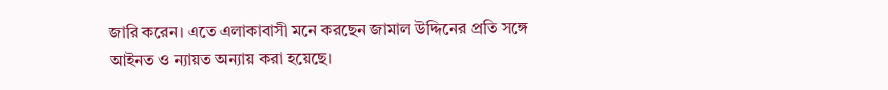জারি করেন। এতে এলাকাবাসী মনে করছেন জামাল উদ্দিনের প্রতি সঙ্গে আইনত ও ন্যায়ত অন্যায় করা হয়েছে।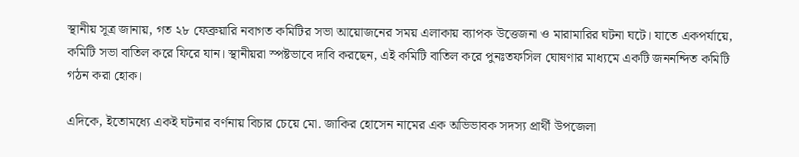স্থানীয় সূত্র জানায়, গত ২৮ ফেব্রুয়ারি নবাগত কমিটির সভা আয়োজনের সময় এলাকায় ব্যাপক উত্তেজনা ও মারামারির ঘটনা ঘটে। যাতে একপর্যায়ে, কমিটি সভা বাতিল করে ফিরে যান। স্থানীয়রা স্পষ্টভাবে দাবি করছেন, এই কমিটি বাতিল করে পুনঃতফসিল ঘোষণার মাধ্যমে একটি জননন্দিত কমিটি গঠন করা হোক।

এদিকে, ইতোমধ্যে একই ঘটনার বর্ণনায় বিচার চেয়ে মো. জাকির হোসেন নামের এক অভিভাবক সদস্য প্রার্থী উপজেলা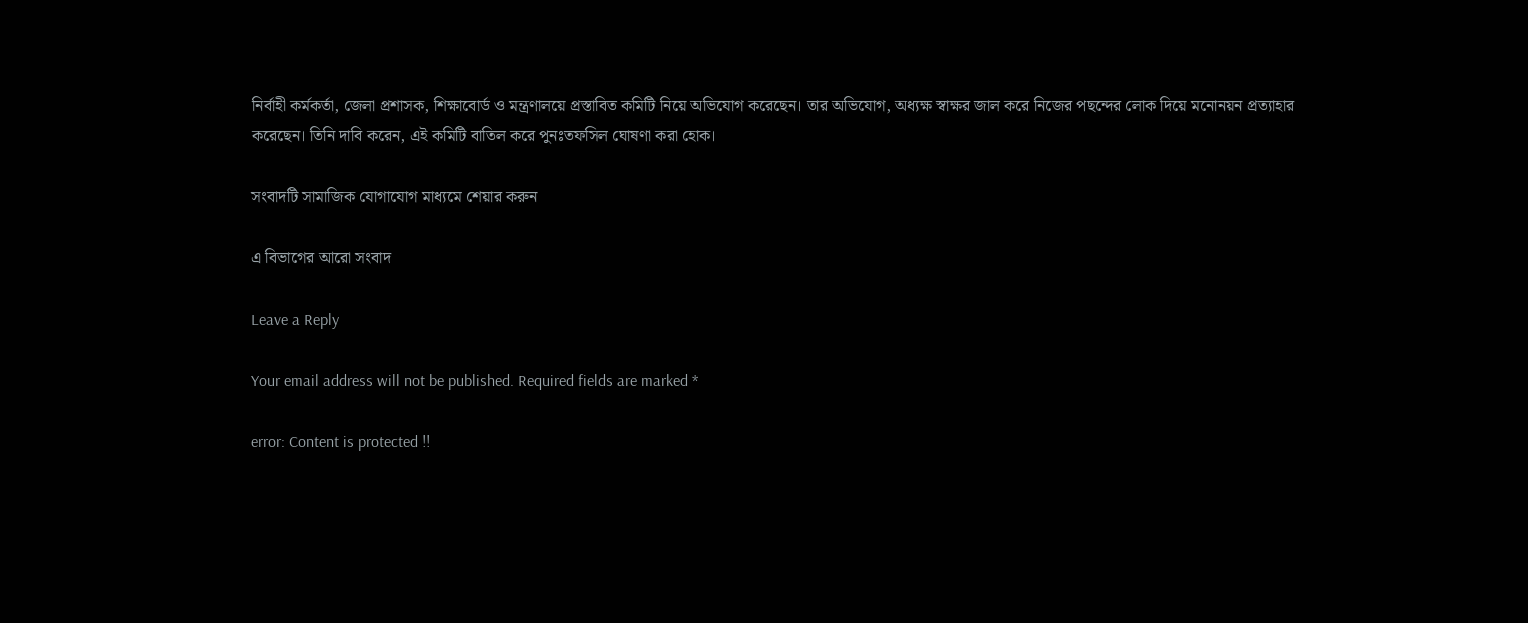নির্বাহী কর্মকর্তা, জেলা প্রশাসক, শিক্ষাবোর্ড ও মন্ত্রণালয়ে প্রস্তাবিত কমিটি নিয়ে অভিযোগ করেছেন। তার অভিযোগ, অধ্যক্ষ স্বাক্ষর জাল করে নিজের পছন্দের লোক দিয়ে মনোনয়ন প্রত্যাহার করেছেন। তিনি দাবি করেন, এই কমিটি বাতিল করে পুনঃতফসিল ঘোষণা করা হোক।

সংবাদটি সামাজিক যোগাযোগ মাধ্যমে শেয়ার করুন

এ বিভাগের আরো সংবাদ

Leave a Reply

Your email address will not be published. Required fields are marked *

error: Content is protected !!